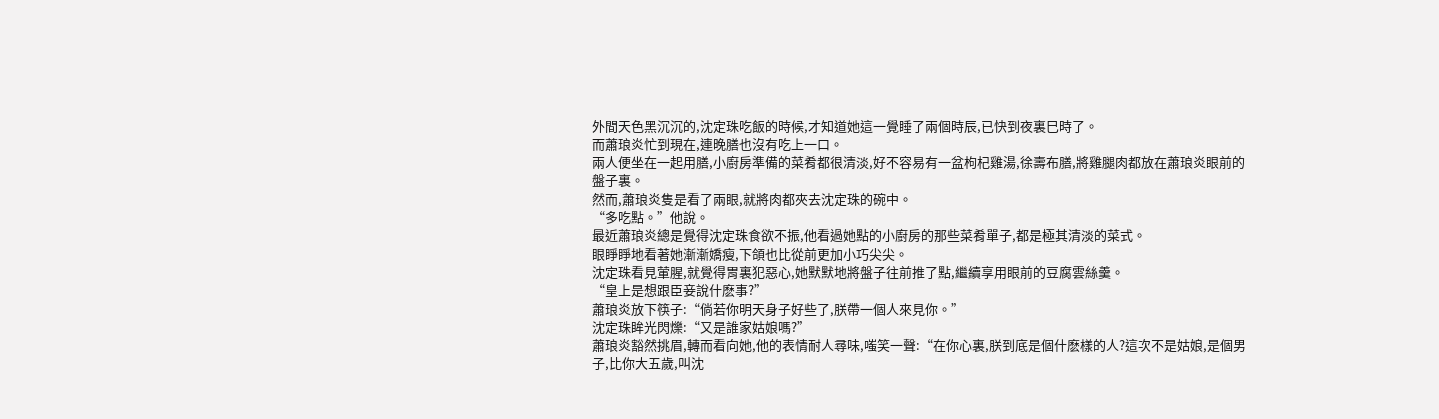外間天色黑沉沉的,沈定珠吃飯的時候,才知道她這一覺睡了兩個時辰,已快到夜裏巳時了。
而蕭琅炎忙到現在,連晚膳也沒有吃上一口。
兩人便坐在一起用膳,小廚房準備的菜肴都很清淡,好不容易有一盆枸杞雞湯,徐壽布膳,將雞腿肉都放在蕭琅炎眼前的盤子裏。
然而,蕭琅炎隻是看了兩眼,就將肉都夾去沈定珠的碗中。
“多吃點。”他說。
最近蕭琅炎總是覺得沈定珠食欲不振,他看過她點的小廚房的那些菜肴單子,都是極其清淡的菜式。
眼睜睜地看著她漸漸嬌瘦,下頜也比從前更加小巧尖尖。
沈定珠看見葷腥,就覺得胃裏犯惡心,她默默地將盤子往前推了點,繼續享用眼前的豆腐雲絲羹。
“皇上是想跟臣妾說什麽事?”
蕭琅炎放下筷子:“倘若你明天身子好些了,朕帶一個人來見你。”
沈定珠眸光閃爍:“又是誰家姑娘嗎?”
蕭琅炎豁然挑眉,轉而看向她,他的表情耐人尋味,嗤笑一聲:“在你心裏,朕到底是個什麽樣的人?這次不是姑娘,是個男子,比你大五歲,叫沈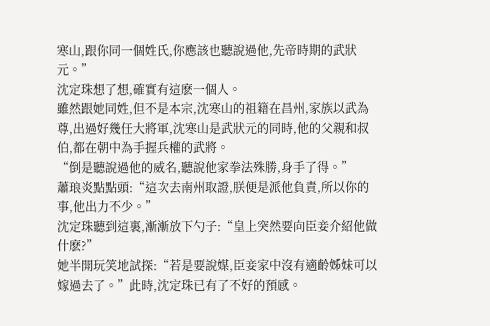寒山,跟你同一個姓氏,你應該也聽說過他,先帝時期的武狀元。”
沈定珠想了想,確實有這麽一個人。
雖然跟她同姓,但不是本宗,沈寒山的祖籍在昌州,家族以武為尊,出過好幾任大將軍,沈寒山是武狀元的同時,他的父親和叔伯,都在朝中為手握兵權的武將。
“倒是聽說過他的威名,聽說他家拳法殊勝,身手了得。”
蕭琅炎點點頭:“這次去南州取證,朕便是派他負責,所以你的事,他出力不少。”
沈定珠聽到這裏,漸漸放下勺子:“皇上突然要向臣妾介紹他做什麽?”
她半開玩笑地試探:“若是要說媒,臣妾家中沒有適齡姊妹可以嫁過去了。”此時,沈定珠已有了不好的預感。